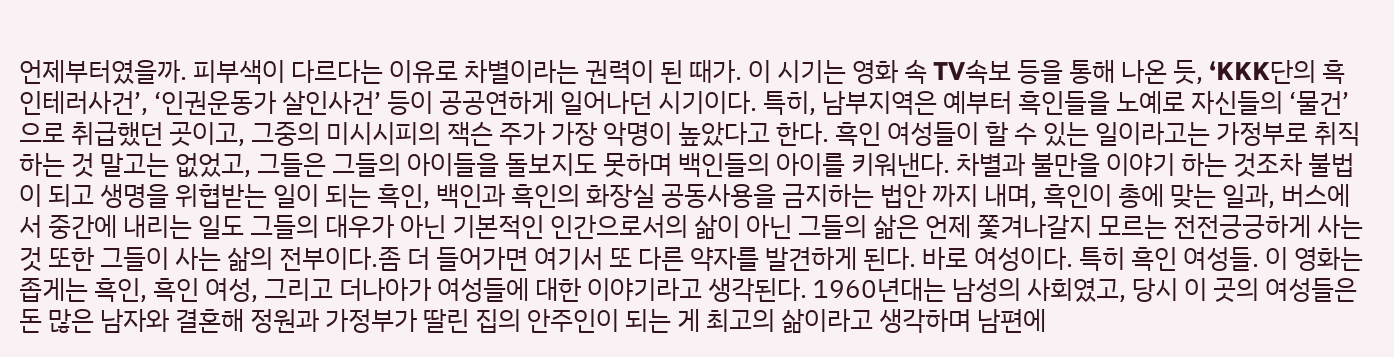언제부터였을까. 피부색이 다르다는 이유로 차별이라는 권력이 된 때가. 이 시기는 영화 속 TV속보 등을 통해 나온 듯, ‘KKK단의 흑인테러사건’, ‘인권운동가 살인사건’ 등이 공공연하게 일어나던 시기이다. 특히, 남부지역은 예부터 흑인들을 노예로 자신들의 ‘물건’으로 취급했던 곳이고, 그중의 미시시피의 잭슨 주가 가장 악명이 높았다고 한다. 흑인 여성들이 할 수 있는 일이라고는 가정부로 취직하는 것 말고는 없었고, 그들은 그들의 아이들을 돌보지도 못하며 백인들의 아이를 키워낸다. 차별과 불만을 이야기 하는 것조차 불법이 되고 생명을 위협받는 일이 되는 흑인, 백인과 흑인의 화장실 공동사용을 금지하는 법안 까지 내며, 흑인이 총에 맞는 일과, 버스에서 중간에 내리는 일도 그들의 대우가 아닌 기본적인 인간으로서의 삶이 아닌 그들의 삶은 언제 쫓겨나갈지 모르는 전전긍긍하게 사는 것 또한 그들이 사는 삶의 전부이다.좀 더 들어가면 여기서 또 다른 약자를 발견하게 된다. 바로 여성이다. 특히 흑인 여성들. 이 영화는 좁게는 흑인, 흑인 여성, 그리고 더나아가 여성들에 대한 이야기라고 생각된다. 1960년대는 남성의 사회였고, 당시 이 곳의 여성들은 돈 많은 남자와 결혼해 정원과 가정부가 딸린 집의 안주인이 되는 게 최고의 삶이라고 생각하며 남편에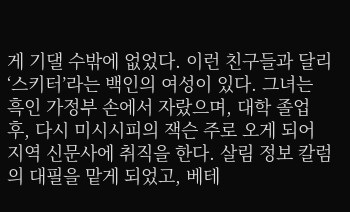게 기댈 수밖에 없었다. 이런 친구들과 달리 ‘스키터’라는 백인의 여성이 있다. 그녀는 흑인 가정부 손에서 자랐으며, 대학 졸업 후, 다시 미시시피의 잭슨 주로 오게 되어 지역 신문사에 취직을 한다. 살림 정보 칼럼의 대필을 맡게 되었고, 베테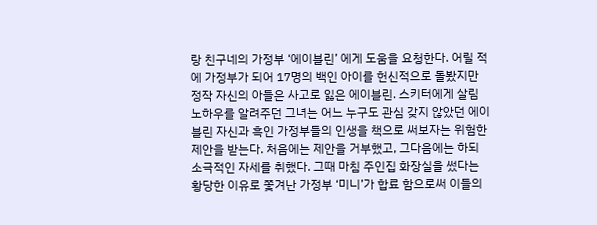랑 친구네의 가정부 ‘에이블린’ 에게 도움을 요청한다. 어릴 적에 가정부가 되어 17명의 백인 아이를 헌신적으로 돌봤지만 정작 자신의 아들은 사고로 잃은 에이블린. 스키터에게 살림 노하우를 알려주던 그녀는 어느 누구도 관심 갖지 않았던 에이블린 자신과 흑인 가정부들의 인생을 책으로 써보자는 위험한 제안을 받는다. 처음에는 제안을 거부했고, 그다음에는 하되 소극적인 자세를 취했다. 그때 마침 주인집 화장실을 썼다는 황당한 이유로 쫓겨난 가정부 ‘미니’가 합료 함으로써 이들의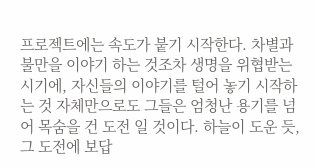프로젝트에는 속도가 붙기 시작한다. 차별과 불만을 이야기 하는 것조차 생명을 위협받는 시기에, 자신들의 이야기를 털어 놓기 시작하는 것 자체만으로도 그들은 엄청난 용기를 넘어 목숨을 건 도전 일 것이다. 하늘이 도운 듯, 그 도전에 보답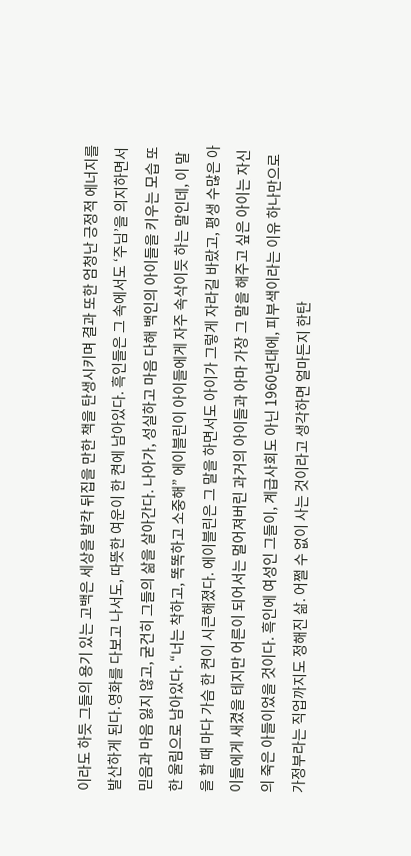이라도 하듯 그들의 용기 있는 고백은 세상을 발칵 뒤집을 만한 책을 탄생시키며 결과 또한 엄청난 긍정적 에너지를 발산하게 된다.영화를 다보고 나서도, 따뜻한 여운이 한 켠에 남아있다. 흑인들은 그 속에서도 ‘주님’을 의지하면서 믿음과 마음 잃지 않고, 굳건히 그들의 삶을 살아간다. 나아가, 성실하고 마음 다해 백인의 아이들을 키우는 모습 또한 울림으로 남아있다. “너는 착하고, 똑똑하고 소중해” 에이블린이 아이들에게 자주 속삭이듯 하는 말인데, 이 말을 할 때 마다 가슴 한 켠이 시큰해졌다. 에이블린은 그 말을 하면서도 아이가 그렇게 자라길 바랐고, 평생 수많은 아이들에게 새겼을 테지만 어른이 되어서는 멀어져버린 과거의 아이들과 아마 가장 그 말을 해주고 싶은 아이는 자신의 죽은 아들이었을 것이다. 흑인에 여성인 그들이, 계급사회도 아닌 1960년대에, 피부색이라는 이유 하나만으로 가정부라는 직업까지도 정해진 삶. 어쩔 수 없이 사는 것이라고 생각하면 얼마든지 한탄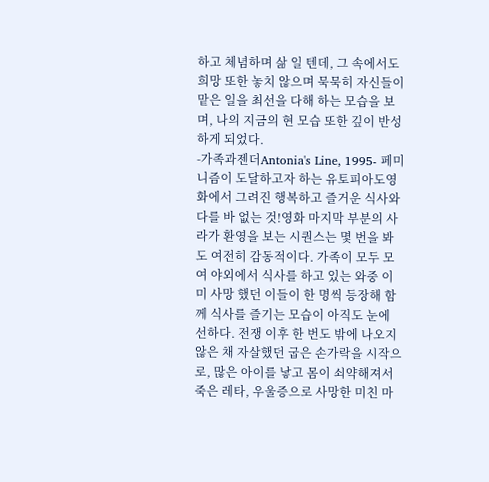하고 체념하며 삶 일 텐데, 그 속에서도 희망 또한 놓치 않으며 묵묵히 자신들이 맡은 일을 최선을 다해 하는 모습을 보며, 나의 지금의 현 모습 또한 깊이 반성하게 되었다.
-가족과젠더Antonia's Line, 1995- 페미니즘이 도달하고자 하는 유토피아도영화에서 그려진 행복하고 즐거운 식사와 다를 바 없는 것!영화 마지막 부분의 사라가 환영을 보는 시퀀스는 몇 번을 봐도 여전히 감동적이다. 가족이 모두 모여 야외에서 식사를 하고 있는 와중 이미 사망 했던 이들이 한 명씩 등장해 함께 식사를 즐기는 모습이 아직도 눈에 선하다. 전쟁 이후 한 번도 밖에 나오지 않은 채 자살했던 굽은 손가락을 시작으로, 많은 아이를 낳고 몸이 쇠약해져서 죽은 레타, 우울증으로 사망한 미친 마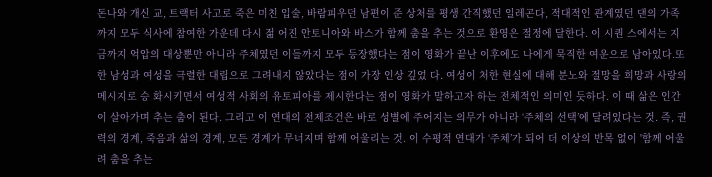돈나와 개신 교, 트랙터 사고로 죽은 미친 입술, 바람피우던 남편이 준 상처를 평생 간직했던 일레곤다, 적대적인 관계였던 댄의 가족까지 모두 식사에 참여한 가운데 다시 젊 어진 안토니아와 바스가 함께 춤을 추는 것으로 환영은 절정에 달한다. 이 시퀀 스에서는 지금까지 억압의 대상뿐만 아니라 주체였던 이들까지 모두 등장했다는 점이 영화가 끝난 이후에도 나에게 묵직한 여운으로 남아있다.또한 남성과 여성을 극렬한 대립으로 그려내지 않았다는 점이 가장 인상 깊었 다. 여성이 처한 현실에 대해 분노와 절망을 희망과 사랑의 메시지로 승 화시키면서 여성적 사회의 유토피아를 제시한다는 점이 영화가 말하고자 하는 전체적인 의미인 듯하다. 이 때 삶은 인간이 살아가며 추는 춤이 된다. 그리고 이 연대의 전제조건은 바로 성별에 주어지는 의무가 아니라 ‘주체의 선택’에 달려있다는 것. 즉, 권력의 경계, 죽음과 삶의 경계, 모든 경계가 무너지며 함께 어울리는 것. 이 수평적 연대가 ‘주체’가 되어 더 이상의 반목 없이 '함께 어울려 춤을 추는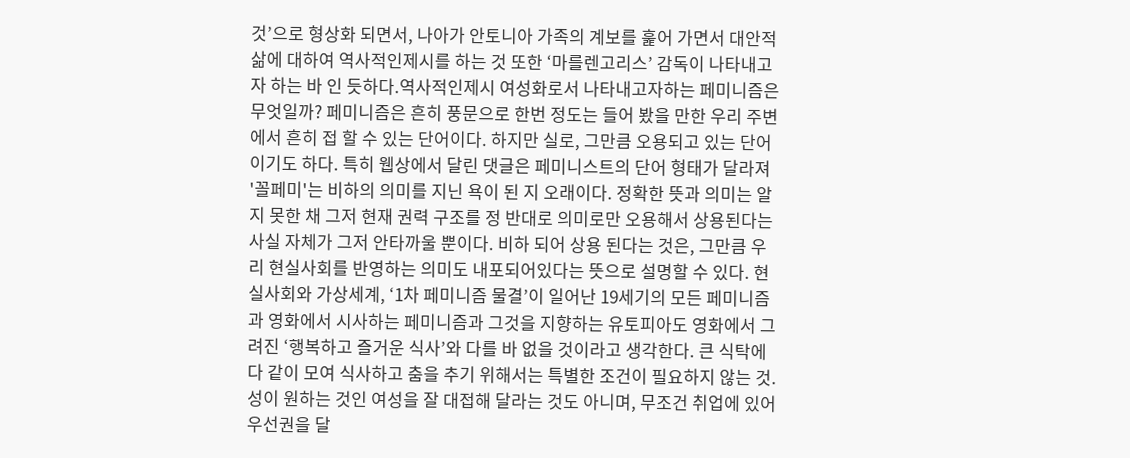것’으로 형상화 되면서, 나아가 안토니아 가족의 계보를 훑어 가면서 대안적 삶에 대하여 역사적인제시를 하는 것 또한 ‘마를렌고리스’ 감독이 나타내고자 하는 바 인 듯하다.역사적인제시 여성화로서 나타내고자하는 페미니즘은 무엇일까? 페미니즘은 흔히 풍문으로 한번 정도는 들어 봤을 만한 우리 주변에서 흔히 접 할 수 있는 단어이다. 하지만 실로, 그만큼 오용되고 있는 단어이기도 하다. 특히 웹상에서 달린 댓글은 페미니스트의 단어 형태가 달라져 '꼴페미'는 비하의 의미를 지닌 욕이 된 지 오래이다. 정확한 뜻과 의미는 알지 못한 채 그저 현재 권력 구조를 정 반대로 의미로만 오용해서 상용된다는 사실 자체가 그저 안타까울 뿐이다. 비하 되어 상용 된다는 것은, 그만큼 우리 현실사회를 반영하는 의미도 내포되어있다는 뜻으로 설명할 수 있다. 현실사회와 가상세계, ‘1차 페미니즘 물결’이 일어난 19세기의 모든 페미니즘과 영화에서 시사하는 페미니즘과 그것을 지향하는 유토피아도 영화에서 그려진 ‘행복하고 즐거운 식사’와 다를 바 없을 것이라고 생각한다. 큰 식탁에 다 같이 모여 식사하고 춤을 추기 위해서는 특별한 조건이 필요하지 않는 것. 성이 원하는 것인 여성을 잘 대접해 달라는 것도 아니며, 무조건 취업에 있어 우선권을 달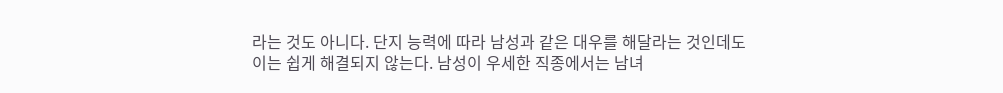라는 것도 아니다. 단지 능력에 따라 남성과 같은 대우를 해달라는 것인데도 이는 쉽게 해결되지 않는다. 남성이 우세한 직종에서는 남녀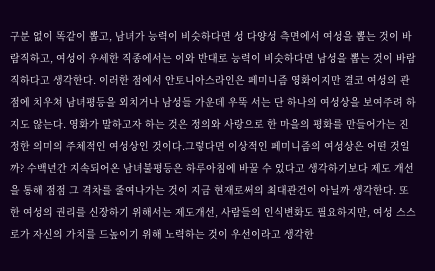구분 없이 똑같이 뽑고, 남녀가 능력이 비슷하다면 성 다양성 측면에서 여성을 뽑는 것이 바람직하고, 여성이 우세한 직종에서는 이와 반대로 능력이 비슷하다면 남성을 뽑는 것이 바람직하다고 생각한다. 이러한 점에서 안토니아스라인은 페미니즘 영화이지만 결코 여성의 관점에 치우쳐 남녀평등을 외치거나 남성들 가운데 우뚝 서는 단 하나의 여성상을 보여주려 하지도 않는다. 영화가 말하고자 하는 것은 정의와 사랑으로 한 마을의 평화를 만들어가는 진정한 의미의 주체적인 여성상인 것이다.그렇다면 이상적인 페미니즘의 여성상은 어떤 것일까? 수백년간 지속되어온 남녀불평등은 하루아침에 바꿀 수 있다고 생각하기보다 제도 개선을 통해 점점 그 격차를 줄여나가는 것이 지금 현재로써의 최대관건이 아닐까 생각한다. 또한 여성의 권리를 신장하기 위해서는 제도개선, 사람들의 인식변화도 필요하지만, 여성 스스로가 자신의 가치를 드높이기 위해 노력하는 것이 우선이라고 생각한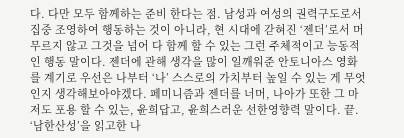다. 다만 모두 함께하는 준비 한다는 점. 남성과 여성의 권력구도로서 집중 조영하여 행동하는 것이 아니라, 현 시대에 갇혀진 ‘젠더’로서 머무르지 않고 그것을 넘어 다 함께 할 수 있는 그런 주체적이고 능동적인 행동 말이다. 젠더에 관해 생각을 많이 일깨워준 안토니아스 영화를 계기로 우선은 나부터 ‘나’ 스스로의 가치부터 높일 수 있는 게 무엇인지 생각해보아야겠다. 페미니즘과 젠더를 너머, 나아가 또한 그 마저도 포용 할 수 있는, 윤희답고, 윤희스러운 선한영향력 말이다. 끝.
‘남한산성’을 읽고한 나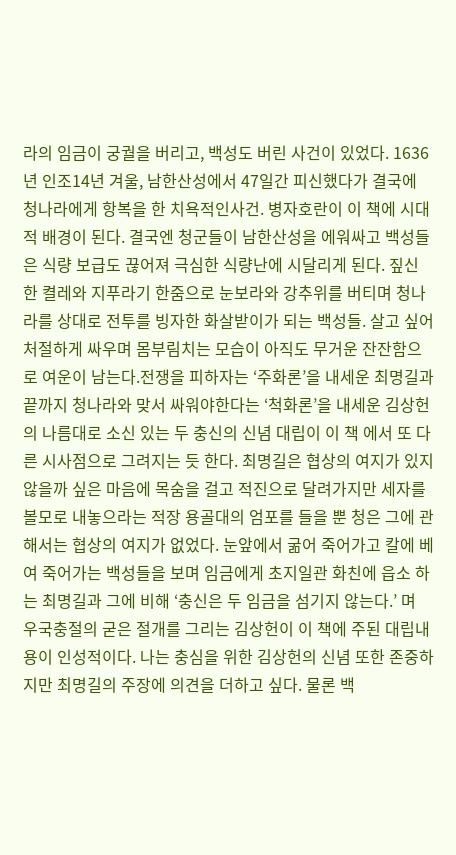라의 임금이 궁궐을 버리고, 백성도 버린 사건이 있었다. 1636년 인조14년 겨울, 남한산성에서 47일간 피신했다가 결국에 청나라에게 항복을 한 치욕적인사건. 병자호란이 이 책에 시대적 배경이 된다. 결국엔 청군들이 남한산성을 에워싸고 백성들은 식량 보급도 끊어져 극심한 식량난에 시달리게 된다. 짚신 한 켤레와 지푸라기 한줌으로 눈보라와 강추위를 버티며 청나라를 상대로 전투를 빙자한 화살받이가 되는 백성들. 살고 싶어 처절하게 싸우며 몸부림치는 모습이 아직도 무거운 잔잔함으로 여운이 남는다.전쟁을 피하자는 ‘주화론’을 내세운 최명길과 끝까지 청나라와 맞서 싸워야한다는 ‘척화론’을 내세운 김상헌의 나름대로 소신 있는 두 충신의 신념 대립이 이 책 에서 또 다른 시사점으로 그려지는 듯 한다. 최명길은 협상의 여지가 있지 않을까 싶은 마음에 목숨을 걸고 적진으로 달려가지만 세자를 볼모로 내놓으라는 적장 용골대의 엄포를 들을 뿐 청은 그에 관해서는 협상의 여지가 없었다. 눈앞에서 굶어 죽어가고 칼에 베여 죽어가는 백성들을 보며 임금에게 초지일관 화친에 읍소 하는 최명길과 그에 비해 ‘충신은 두 임금을 섬기지 않는다.’ 며 우국충절의 굳은 절개를 그리는 김상헌이 이 책에 주된 대립내용이 인성적이다. 나는 충심을 위한 김상헌의 신념 또한 존중하지만 최명길의 주장에 의견을 더하고 싶다. 물론 백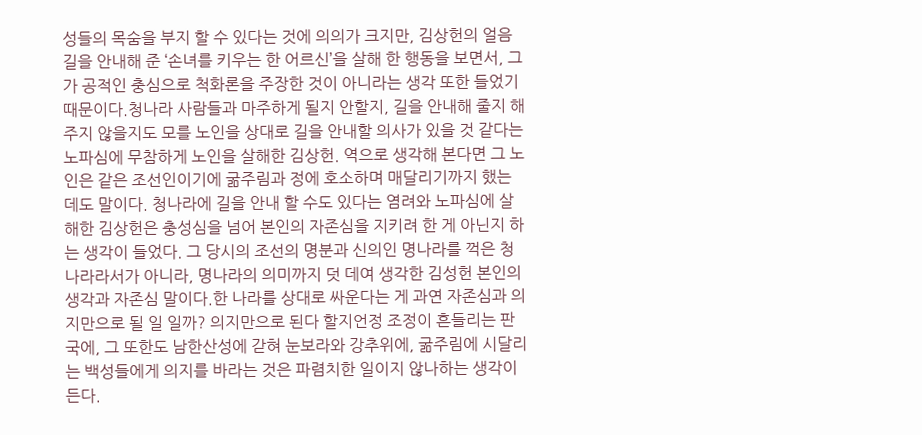성들의 목숨을 부지 할 수 있다는 것에 의의가 크지만, 김상헌의 얼음길을 안내해 준 ‘손녀를 키우는 한 어르신’을 살해 한 행동을 보면서, 그가 공적인 충심으로 척화론을 주장한 것이 아니라는 생각 또한 들었기 때문이다.청나라 사람들과 마주하게 될지 안할지, 길을 안내해 줄지 해주지 않을지도 모를 노인을 상대로 길을 안내할 의사가 있을 것 같다는 노파심에 무참하게 노인을 살해한 김상헌. 역으로 생각해 본다면 그 노인은 같은 조선인이기에 굶주림과 정에 호소하며 매달리기까지 했는데도 말이다. 청나라에 길을 안내 할 수도 있다는 염려와 노파심에 살해한 김상헌은 충성심을 넘어 본인의 자존심을 지키려 한 게 아닌지 하는 생각이 들었다. 그 당시의 조선의 명분과 신의인 명나라를 꺽은 청나라라서가 아니라, 명나라의 의미까지 덧 데여 생각한 김성헌 본인의 생각과 자존심 말이다.한 나라를 상대로 싸운다는 게 과연 자존심과 의지만으로 될 일 일까? 의지만으로 된다 할지언정 조정이 흔들리는 판국에, 그 또한도 남한산성에 갇혀 눈보라와 강추위에, 굶주림에 시달리는 백성들에게 의지를 바라는 것은 파렴치한 일이지 않나하는 생각이 든다.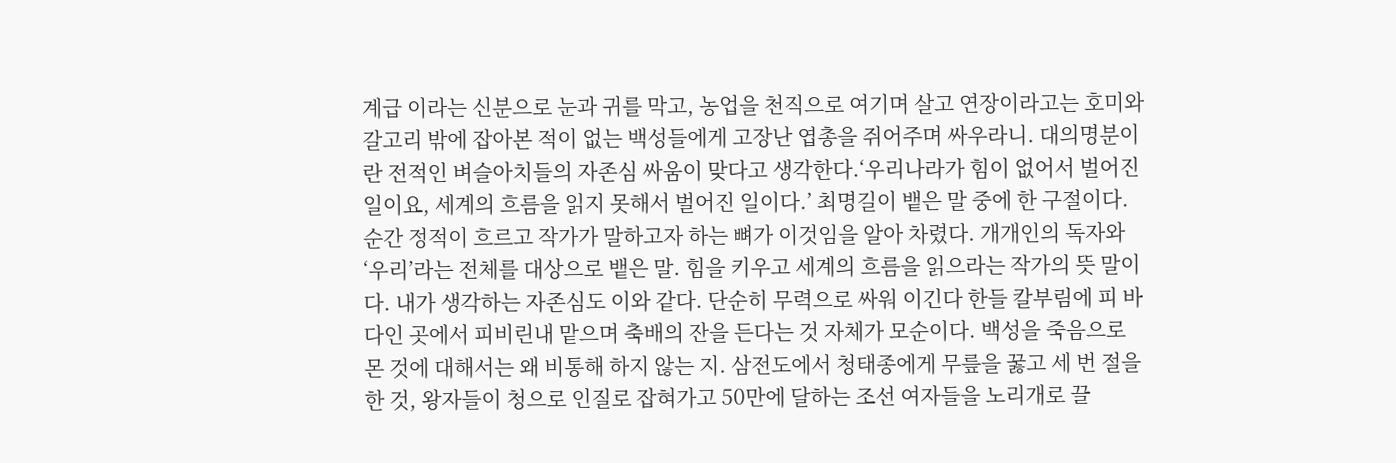계급 이라는 신분으로 눈과 귀를 막고, 농업을 천직으로 여기며 살고 연장이라고는 호미와 갈고리 밖에 잡아본 적이 없는 백성들에게 고장난 엽총을 쥐어주며 싸우라니. 대의명분이란 전적인 벼슬아치들의 자존심 싸움이 맞다고 생각한다.‘우리나라가 힘이 없어서 벌어진 일이요, 세계의 흐름을 읽지 못해서 벌어진 일이다.’ 최명길이 뱉은 말 중에 한 구절이다. 순간 정적이 흐르고 작가가 말하고자 하는 뼈가 이것임을 알아 차렸다. 개개인의 독자와 ‘우리’라는 전체를 대상으로 뱉은 말. 힘을 키우고 세계의 흐름을 읽으라는 작가의 뜻 말이다. 내가 생각하는 자존심도 이와 같다. 단순히 무력으로 싸워 이긴다 한들 칼부림에 피 바다인 곳에서 피비린내 맡으며 축배의 잔을 든다는 것 자체가 모순이다. 백성을 죽음으로 몬 것에 대해서는 왜 비통해 하지 않는 지. 삼전도에서 청태종에게 무릎을 꿇고 세 번 절을 한 것, 왕자들이 청으로 인질로 잡혀가고 50만에 달하는 조선 여자들을 노리개로 끌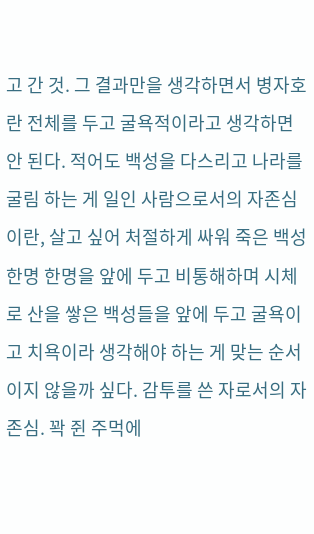고 간 것. 그 결과만을 생각하면서 병자호란 전체를 두고 굴욕적이라고 생각하면 안 된다. 적어도 백성을 다스리고 나라를 굴림 하는 게 일인 사람으로서의 자존심이란, 살고 싶어 처절하게 싸워 죽은 백성 한명 한명을 앞에 두고 비통해하며 시체로 산을 쌓은 백성들을 앞에 두고 굴욕이고 치욕이라 생각해야 하는 게 맞는 순서 이지 않을까 싶다. 감투를 쓴 자로서의 자존심. 꽉 쥔 주먹에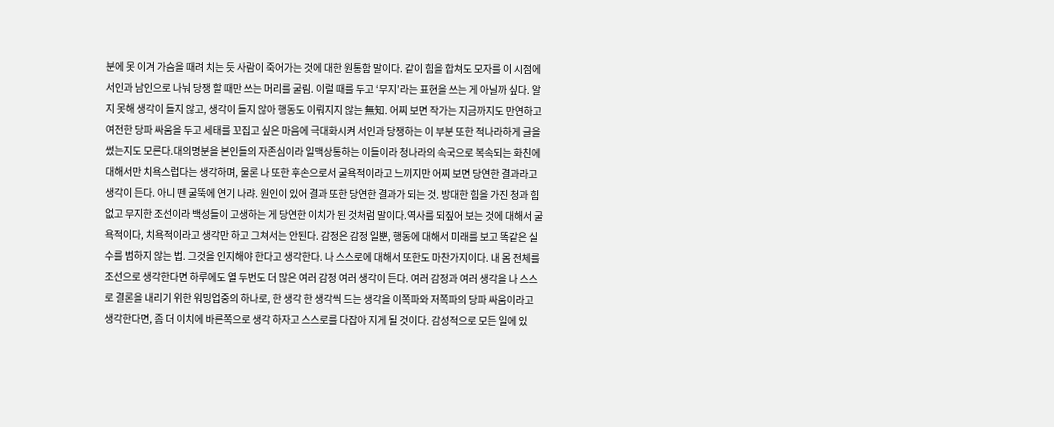분에 못 이겨 가슴을 때려 치는 듯 사람이 죽어가는 것에 대한 원통함 말이다. 같이 힘을 합쳐도 모자를 이 시점에 서인과 남인으로 나눠 당쟁 할 때만 쓰는 머리를 굴림. 이럴 때를 두고 ‘무지’라는 표현을 쓰는 게 아닐까 싶다. 알지 못해 생각이 들지 않고, 생각이 들지 않아 행동도 이뤄지지 않는 無知. 어찌 보면 작가는 지금까지도 만연하고 여전한 당파 싸움을 두고 세태를 꼬집고 싶은 마음에 극대화시켜 서인과 당쟁하는 이 부분 또한 적나라하게 글을 썼는지도 모른다.대의명분을 본인들의 자존심이라 일맥상통하는 이들이라 청나라의 속국으로 복속되는 화친에 대해서만 치욕스럽다는 생각하며, 물론 나 또한 후손으로서 굴욕적이라고 느끼지만 어찌 보면 당연한 결과라고 생각이 든다. 아니 뗀 굴뚝에 연기 나랴. 원인이 있어 결과 또한 당연한 결과가 되는 것. 방대한 힘을 가진 청과 힘없고 무지한 조선이라 백성들이 고생하는 게 당연한 이치가 된 것처럼 말이다.역사를 되짚어 보는 것에 대해서 굴욕적이다, 치욕적이라고 생각만 하고 그쳐서는 안된다. 감정은 감정 일뿐, 행동에 대해서 미래를 보고 똑같은 실수를 범하지 않는 법. 그것을 인지해야 한다고 생각한다. 나 스스로에 대해서 또한도 마찬가지이다. 내 몸 전체를 조선으로 생각한다면 하루에도 열 두번도 더 많은 여러 감정 여러 생각이 든다. 여러 감정과 여러 생각을 나 스스로 결론을 내리기 위한 워밍업중의 하나로, 한 생각 한 생각씩 드는 생각을 이쪽파와 저쪽파의 당파 싸움이라고 생각한다면, 좀 더 이치에 바른쪽으로 생각 하자고 스스로를 다잡아 지게 될 것이다. 감성적으로 모든 일에 있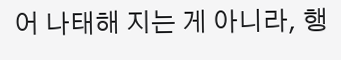어 나태해 지는 게 아니라, 행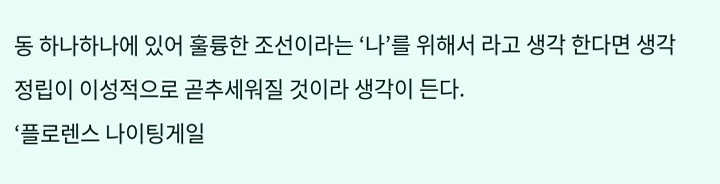동 하나하나에 있어 훌륭한 조선이라는 ‘나’를 위해서 라고 생각 한다면 생각정립이 이성적으로 곧추세워질 것이라 생각이 든다.
‘플로렌스 나이팅게일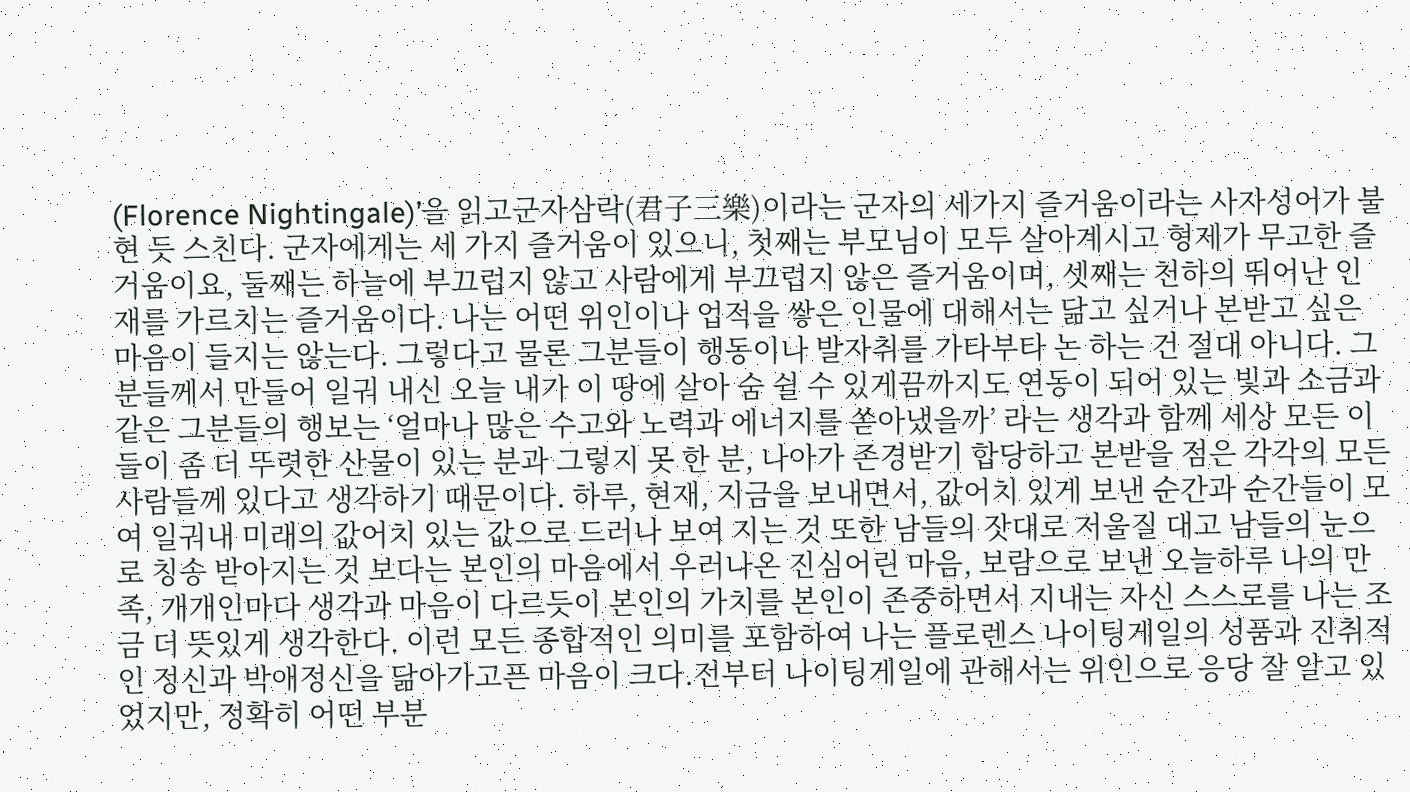(Florence Nightingale)’을 읽고군자삼락(君子三樂)이라는 군자의 세가지 즐거움이라는 사자성어가 불현 듯 스친다. 군자에게는 세 가지 즐거움이 있으니, 첫째는 부모님이 모두 살아계시고 형제가 무고한 즐거움이요, 둘째는 하늘에 부끄럽지 않고 사람에게 부끄럽지 않은 즐거움이며, 셋째는 천하의 뛰어난 인재를 가르치는 즐거움이다. 나는 어떤 위인이나 업적을 쌓은 인물에 대해서는 닮고 싶거나 본받고 싶은 마음이 들지는 않는다. 그렇다고 물론 그분들이 행동이나 발자취를 가타부타 논 하는 건 절대 아니다. 그 분들께서 만들어 일궈 내신 오늘 내가 이 땅에 살아 숨 쉴 수 있게끔까지도 연동이 되어 있는 빛과 소금과 같은 그분들의 행보는 ‘얼마나 많은 수고와 노력과 에너지를 쏟아냈을까’ 라는 생각과 함께 세상 모든 이 들이 좀 더 뚜렷한 산물이 있는 분과 그렇지 못 한 분, 나아가 존경받기 합당하고 본받을 점은 각각의 모든 사람들께 있다고 생각하기 때문이다. 하루, 현재, 지금을 보내면서, 값어치 있게 보낸 순간과 순간들이 모여 일궈내 미래의 값어치 있는 값으로 드러나 보여 지는 것 또한 남들의 잣대로 저울질 대고 남들의 눈으로 칭송 받아지는 것 보다는 본인의 마음에서 우러나온 진심어린 마음, 보람으로 보낸 오늘하루 나의 만족, 개개인마다 생각과 마음이 다르듯이 본인의 가치를 본인이 존중하면서 지내는 자신 스스로를 나는 조금 더 뜻있게 생각한다. 이런 모든 종합적인 의미를 포함하여 나는 플로렌스 나이팅게일의 성품과 진취적인 정신과 박애정신을 닮아가고픈 마음이 크다.전부터 나이팅게일에 관해서는 위인으로 응당 잘 알고 있었지만, 정확히 어떤 부분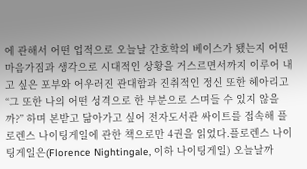에 관해서 어떤 업적으로 오늘날 간호학의 베이스가 됐는지 어떤 마음가짐과 생각으로 시대적인 상황을 거스르면서까지 이루어 내고 싶은 포부와 어우러진 관대함과 진취적인 정신 또한 헤아리고 “그 또한 나의 어떤 성격으로 한 부분으로 스며들 수 있지 않을까?” 하며 본받고 닮아가고 싶어 전자도서관 싸이트를 접속해 플로렌스 나이팅게일에 관한 책으로만 4권을 읽었다.플로렌스 나이팅게일은(Florence Nightingale, 이하 나이팅게일) 오늘날까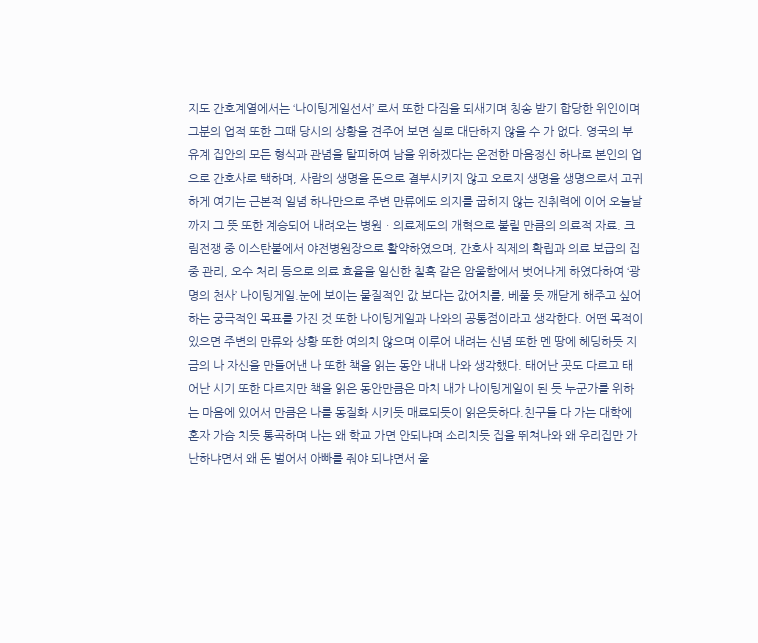지도 간호계열에서는 ‘나이팅게일선서’ 로서 또한 다짐을 되새기며 칭송 받기 합당한 위인이며 그분의 업적 또한 그때 당시의 상황을 견주어 보면 실로 대단하지 않을 수 가 없다. 영국의 부유계 집안의 모든 형식과 관념을 탈피하여 남을 위하겠다는 온전한 마음정신 하나로 본인의 업으로 간호사로 택하며, 사람의 생명을 돈으로 결부시키지 않고 오로지 생명을 생명으로서 고귀하게 여기는 근본적 일념 하나만으로 주변 만류에도 의지를 굽히지 않는 진취력에 이어 오늘날까지 그 뜻 또한 계승되어 내려오는 병원ㆍ의료제도의 개혁으로 불릴 만큼의 의료적 자료. 크림전쟁 중 이스탄불에서 야전병원장으로 활약하였으며, 간호사 직제의 확립과 의료 보급의 집중 관리, 오수 처리 등으로 의료 효율을 일신한 칠흑 같은 암울함에서 벗어나게 하였다하여 ‘광명의 천사’ 나이팅게일.눈에 보이는 물질적인 값 보다는 값어치를, 베풀 듯 깨닫게 해주고 싶어 하는 궁극적인 목표를 가진 것 또한 나이팅게일과 나와의 공통점이라고 생각한다. 어떤 목적이 있으면 주변의 만류와 상황 또한 여의치 않으며 이루어 내려는 신념 또한 멘 땅에 헤딩하듯 지금의 나 자신을 만들어낸 나 또한 책을 읽는 동안 내내 나와 생각했다. 태어난 곳도 다르고 태어난 시기 또한 다르지만 책을 읽은 동안만큼은 마치 내가 나이팅게일이 된 듯 누군가를 위하는 마음에 있어서 만큼은 나를 동질화 시키듯 매료되듯이 읽은듯하다.친구들 다 가는 대학에 혼자 가슴 치듯 통곡하며 나는 왜 학교 가면 안되냐며 소리치듯 집을 뛰쳐나와 왜 우리집만 가난하냐면서 왜 돈 벌어서 아빠를 줘야 되냐면서 울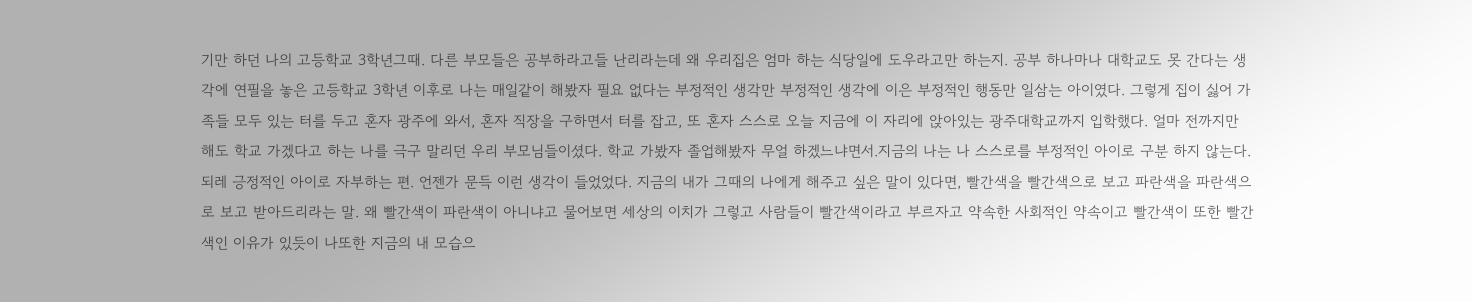기만 하던 나의 고등학교 3학년그때. 다른 부모들은 공부하라고들 난리라는데 왜 우리집은 엄마 하는 식당일에 도우라고만 하는지. 공부 하나마나 대학교도 못 간다는 생각에 연필을 놓은 고등학교 3학년 이후로 나는 매일같이 해봤자 필요 없다는 부정적인 생각만 부정적인 생각에 이은 부정적인 행동만 일삼는 아이였다. 그렇게 집이 싫어 가족들 모두 있는 터를 두고 혼자 광주에 와서, 혼자 직장을 구하면서 터를 잡고, 또 혼자 스스로 오늘 지금에 이 자리에 앉아있는 광주대학교까지 입학했다. 얼마 전까지만 해도 학교 가겠다고 하는 나를 극구 말리던 우리 부모님들이셨다. 학교 가봤자 졸업해봤자 무얼 하겠느냐면서.지금의 나는 나 스스로를 부정적인 아이로 구분 하지 않는다. 되레 긍정적인 아이로 자부하는 편. 언젠가 문득 이런 생각이 들었었다. 지금의 내가 그때의 나에게 해주고 싶은 말이 있다면, 빨간색을 빨간색으로 보고 파란색을 파란색으로 보고 받아드리라는 말. 왜 빨간색이 파란색이 아니냐고 물어보면 세상의 이치가 그렇고 사람들이 빨간색이라고 부르자고 약속한 사회적인 약속이고 빨간색이 또한 빨간색인 이유가 있듯이 나또한 지금의 내 모습으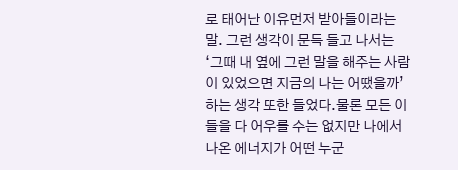로 태어난 이유먼저 받아들이라는 말. 그런 생각이 문득 들고 나서는 ‘그때 내 옆에 그런 말을 해주는 사람이 있었으면 지금의 나는 어땠을까’ 하는 생각 또한 들었다.물론 모든 이 들을 다 어우를 수는 없지만 나에서 나온 에너지가 어떤 누군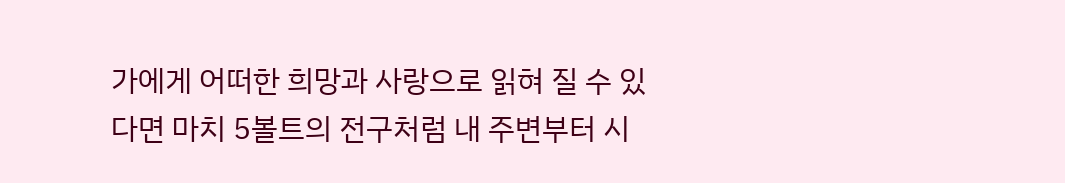가에게 어떠한 희망과 사랑으로 읽혀 질 수 있다면 마치 5볼트의 전구처럼 내 주변부터 시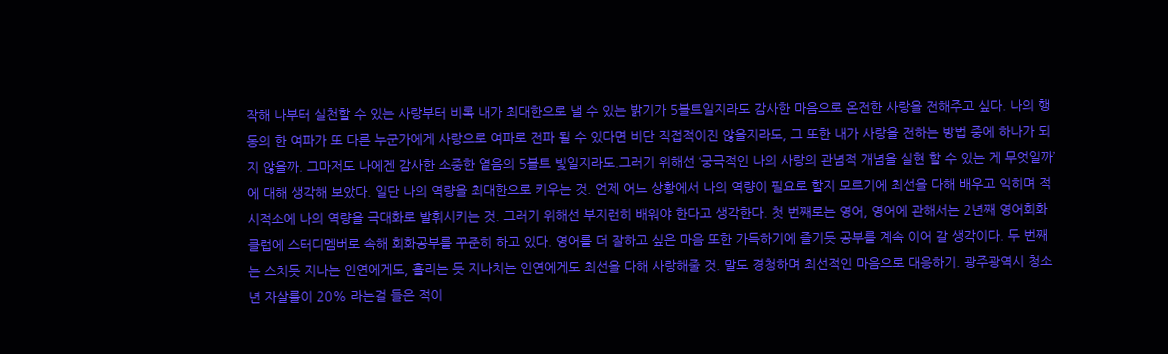작해 나부터 실천할 수 있는 사랑부터 비록 내가 최대한으로 낼 수 있는 밝기가 5볼트일지라도 감사한 마음으로 온전한 사랑을 전해주고 싶다. 나의 행동의 한 여파가 또 다른 누군가에게 사랑으로 여파로 전파 될 수 있다면 비단 직접적이진 않을지라도, 그 또한 내가 사랑을 전하는 방법 중에 하나가 되지 않을까. 그마저도 나에겐 감사한 소중한 옅음의 5볼트 빛일지라도.그러기 위해선 ‘궁극적인 나의 사랑의 관념적 개념을 실현 할 수 있는 게 무엇일까’에 대해 생각해 보았다. 일단 나의 역량을 최대한으로 키우는 것. 언제 어느 상황에서 나의 역량이 필요로 할지 모르기에 최선을 다해 배우고 익히며 적시적소에 나의 역량을 극대화로 발휘시키는 것. 그러기 위해선 부지런히 배워야 한다고 생각한다. 첫 번째로는 영어, 영어에 관해서는 2년째 영어회화클럽에 스터디멤버로 속해 회화공부를 꾸준히 하고 있다. 영어를 더 잘하고 싶은 마음 또한 가득하기에 즐기듯 공부를 계속 이어 갈 생각이다. 두 번째는 스치듯 지나는 인연에게도, 흘리는 듯 지나치는 인연에게도 최선을 다해 사랑해줄 것. 말도 경청하며 최선적인 마음으로 대응하기. 광주광역시 청소년 자살률이 20% 라는걸 들은 적이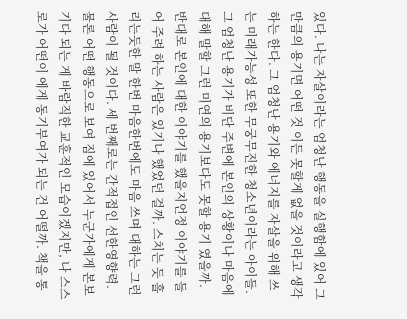있다. 나는 자살이라는 엄청난 행동을 실행함에 있어 그만큼의 용기면 어떤 것 이든 못할게 없을 것이라고 생각하는 한다. 그 엄청난 용기와 에너지를 자살을 위해 쓰는 미래가능성 또한 무궁무진한 청소년이라는 아이들. 그 엄청난 용기가 비단 주변에 본인의 상황이나 마음에 대해 말할 그런 미연의 용기보다도 못할 용기 였을까. 반대로 본인에 대한 이야기를 했을지언정 이야기를 들어 주려 하는 사람은 있기나 했었던 걸까. 스치는 듯 흘리는듯한 말 한번 마음한번에도 마음 쓰며 대하는 그런 사람이 될 것이다. 세 번째로는 간적접인 선한영향력. 물론 어떤 행동으로 보여 짐에 있어서 누군가에게 본보기다 되는 게 바람직한 교훈적인 모습이겠지만, 나 스스로가 어떤이 에게 동기부여가 되는 건 어떨까. 책을 통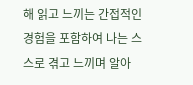해 읽고 느끼는 간접적인 경험을 포함하여 나는 스스로 겪고 느끼며 알아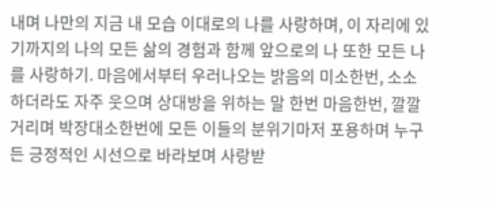내며 나만의 지금 내 모습 이대로의 나를 사랑하며, 이 자리에 있기까지의 나의 모든 삶의 경험과 함께 앞으로의 나 또한 모든 나를 사랑하기. 마음에서부터 우러나오는 밝음의 미소한번, 소소하더라도 자주 웃으며 상대방을 위하는 말 한번 마음한번, 깔깔거리며 박장대소한번에 모든 이들의 분위기마저 포용하며 누구든 긍정적인 시선으로 바라보며 사랑받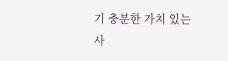기 충분한 가치 있는 사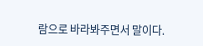람으로 바라봐주면서 말이다.